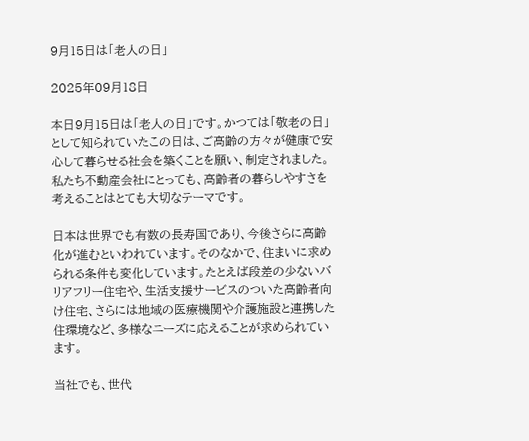9月15日は「老人の日」

2025年09月18日

本日9月15日は「老人の日」です。かつては「敬老の日」として知られていたこの日は、ご高齢の方々が健康で安心して暮らせる社会を築くことを願い、制定されました。私たち不動産会社にとっても、高齢者の暮らしやすさを考えることはとても大切なテーマです。

日本は世界でも有数の長寿国であり、今後さらに高齢化が進むといわれています。そのなかで、住まいに求められる条件も変化しています。たとえば段差の少ないバリアフリー住宅や、生活支援サービスのついた高齢者向け住宅、さらには地域の医療機関や介護施設と連携した住環境など、多様なニーズに応えることが求められています。

当社でも、世代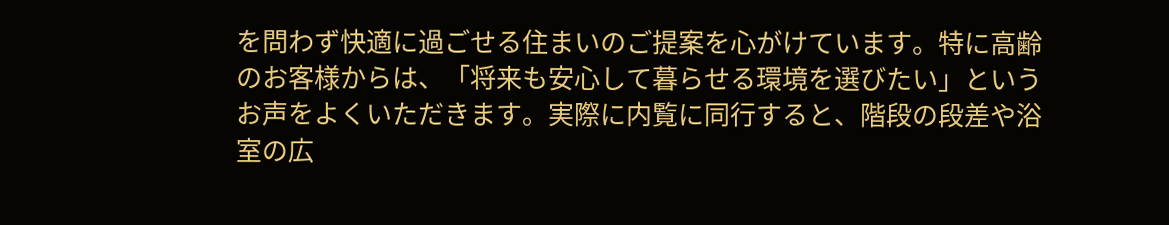を問わず快適に過ごせる住まいのご提案を心がけています。特に高齢のお客様からは、「将来も安心して暮らせる環境を選びたい」というお声をよくいただきます。実際に内覧に同行すると、階段の段差や浴室の広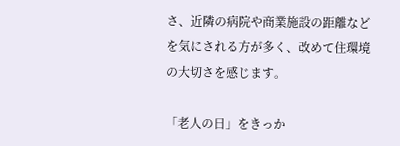さ、近隣の病院や商業施設の距離などを気にされる方が多く、改めて住環境の大切さを感じます。

「老人の日」をきっか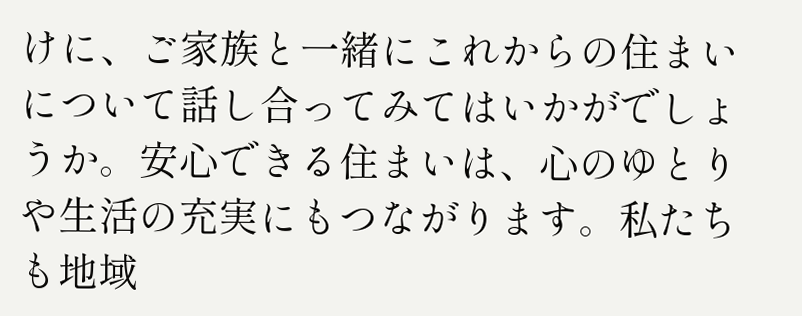けに、ご家族と一緒にこれからの住まいについて話し合ってみてはいかがでしょうか。安心できる住まいは、心のゆとりや生活の充実にもつながります。私たちも地域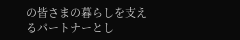の皆さまの暮らしを支えるパートナーとし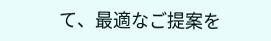て、最適なご提案を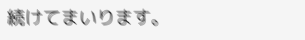続けてまいります。